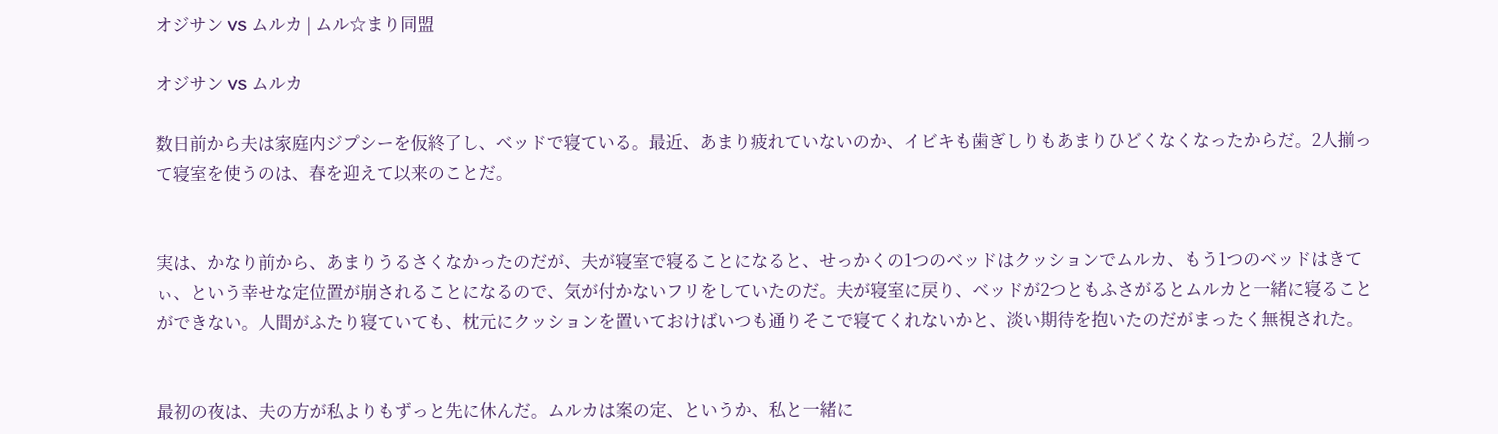オジサン VS ムルカ | ムル☆まり同盟

オジサン VS ムルカ

数日前から夫は家庭内ジプシーを仮終了し、ベッドで寝ている。最近、あまり疲れていないのか、イビキも歯ぎしりもあまりひどくなくなったからだ。2人揃って寝室を使うのは、春を迎えて以来のことだ。


実は、かなり前から、あまりうるさくなかったのだが、夫が寝室で寝ることになると、せっかくの1つのベッドはクッションでムルカ、もう1つのベッドはきてぃ、という幸せな定位置が崩されることになるので、気が付かないフリをしていたのだ。夫が寝室に戻り、ベッドが2つともふさがるとムルカと一緒に寝ることができない。人間がふたり寝ていても、枕元にクッションを置いておけばいつも通りそこで寝てくれないかと、淡い期待を抱いたのだがまったく無視された。


最初の夜は、夫の方が私よりもずっと先に休んだ。ムルカは案の定、というか、私と一緒に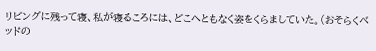リビングに残って寝、私が寝るころには、どこへともなく姿をくらましていた。(おそらくベッドの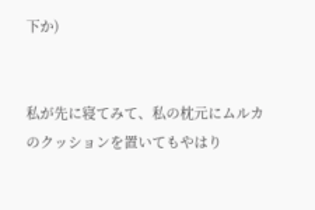下か)


私が先に寝てみて、私の枕元にムルカのクッションを置いてもやはり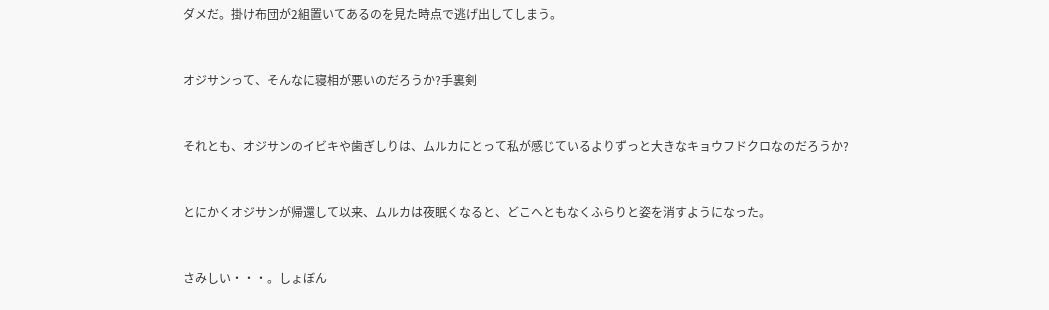ダメだ。掛け布団が2組置いてあるのを見た時点で逃げ出してしまう。


オジサンって、そんなに寝相が悪いのだろうか?手裏剣


それとも、オジサンのイビキや歯ぎしりは、ムルカにとって私が感じているよりずっと大きなキョウフドクロなのだろうか?


とにかくオジサンが帰還して以来、ムルカは夜眠くなると、どこへともなくふらりと姿を消すようになった。


さみしい・・・。しょぼん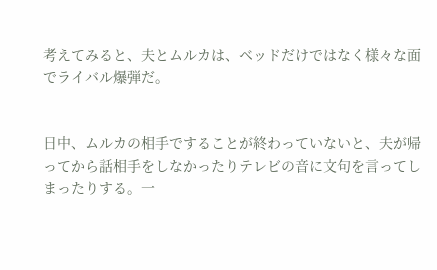考えてみると、夫とムルカは、ベッドだけではなく様々な面でライバル爆弾だ。


日中、ムルカの相手ですることが終わっていないと、夫が帰ってから話相手をしなかったりテレビの音に文句を言ってしまったりする。一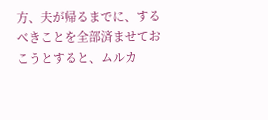方、夫が帰るまでに、するべきことを全部済ませておこうとすると、ムルカ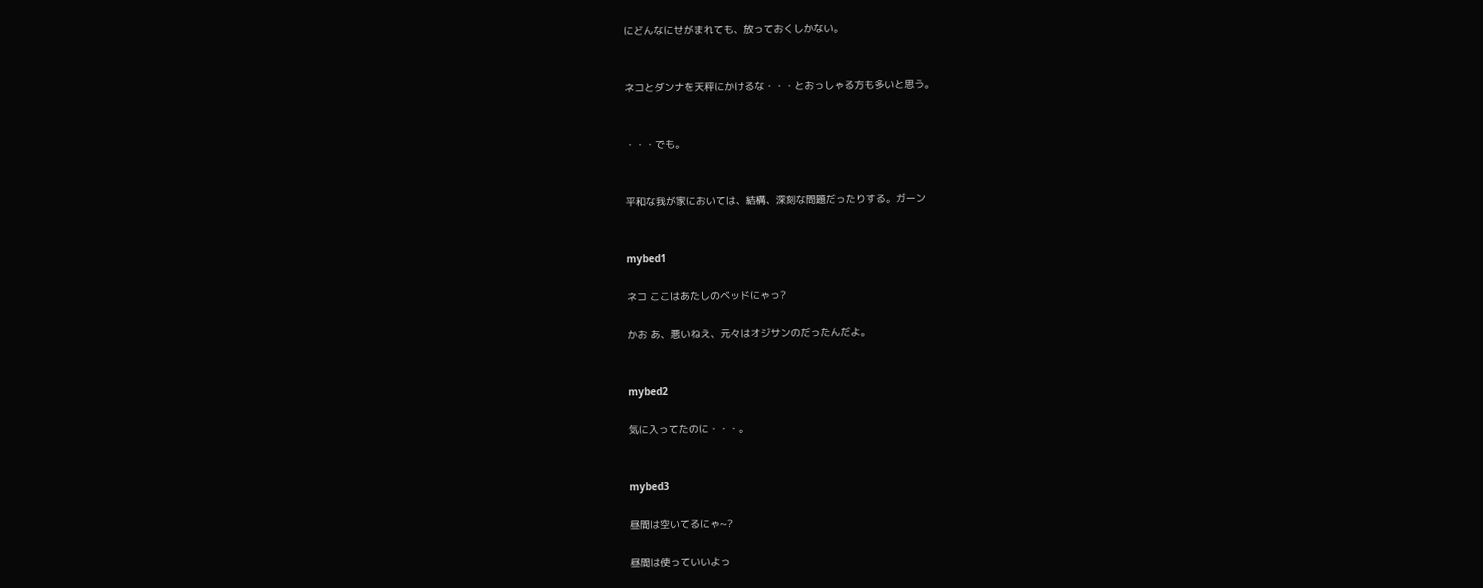にどんなにせがまれても、放っておくしかない。


ネコとダンナを天秤にかけるな・・・とおっしゃる方も多いと思う。


・・・でも。


平和な我が家においては、結構、深刻な問題だったりする。ガーン


mybed1

ネコ ここはあたしのベッドにゃっ?

かお あ、悪いねえ、元々はオジサンのだったんだよ。


mybed2

気に入ってたのに・・・。


mybed3

昼間は空いてるにゃ~?

昼間は使っていいよっ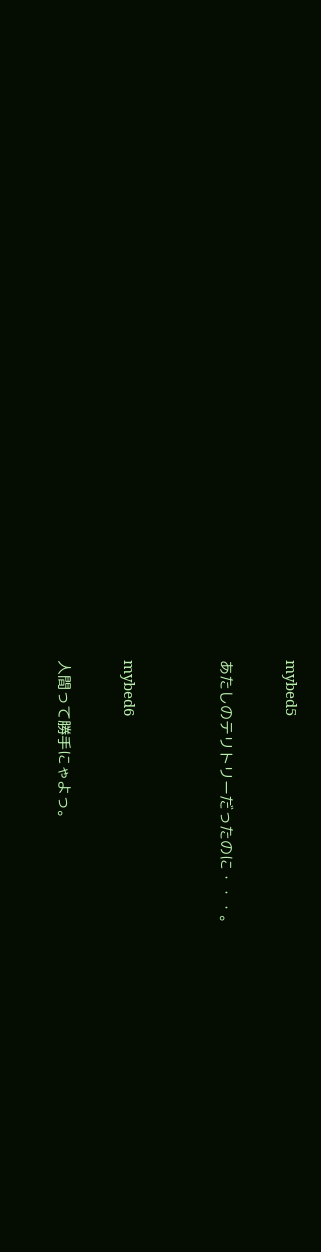mybed5

あたしのテリトリーだったのに・・・。


mybed6

人間って勝手にゃよっ。